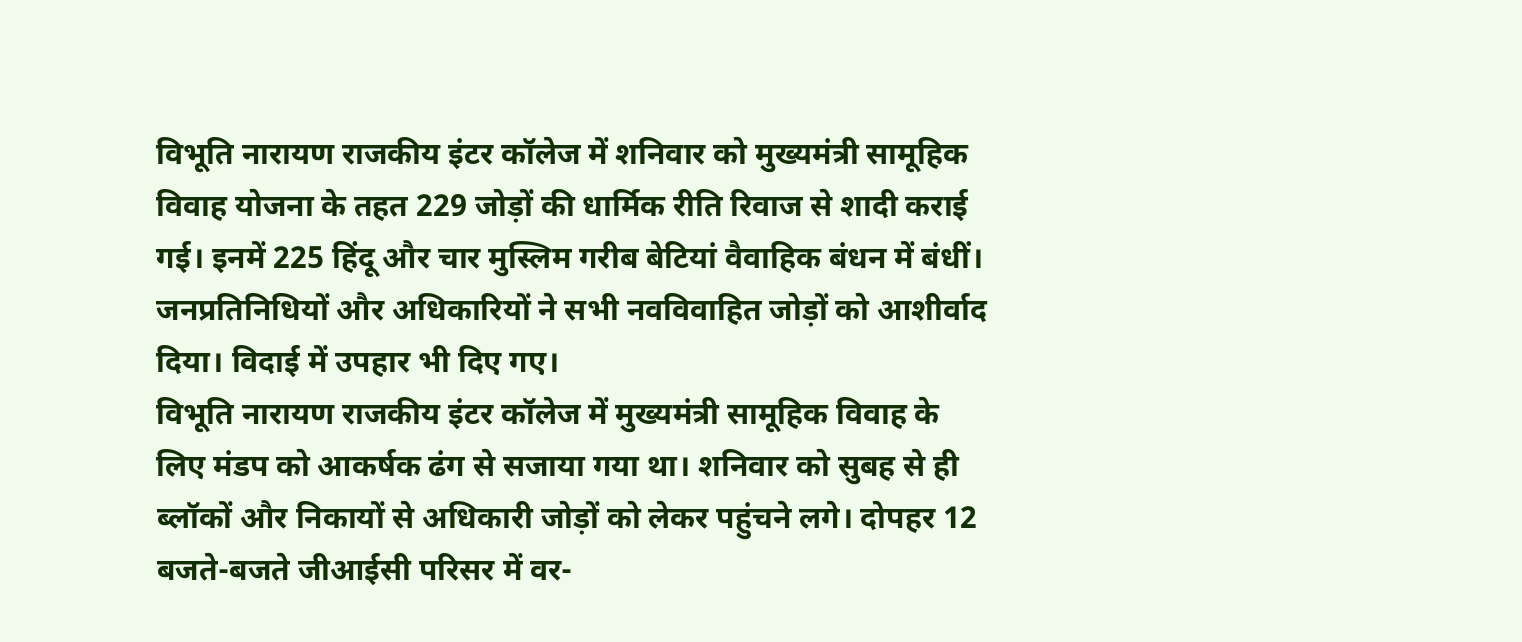विभूति नारायण राजकीय इंटर कॉलेज में शनिवार को मुख्यमंत्री सामूहिक विवाह योजना के तहत 229 जोड़ों की धार्मिक रीति रिवाज से शादी कराई गई। इनमें 225 हिंदू और चार मुस्लिम गरीब बेटियां वैवाहिक बंधन में बंधीं। जनप्रतिनिधियों और अधिकारियों ने सभी नवविवाहित जोड़ों को आशीर्वाद दिया। विदाई में उपहार भी दिए गए।
विभूति नारायण राजकीय इंटर कॉलेज में मुख्यमंत्री सामूहिक विवाह के लिए मंडप को आकर्षक ढंग से सजाया गया था। शनिवार को सुबह से ही ब्लॉकों और निकायों से अधिकारी जोड़ों को लेकर पहुंचने लगे। दोपहर 12 बजते-बजते जीआईसी परिसर में वर-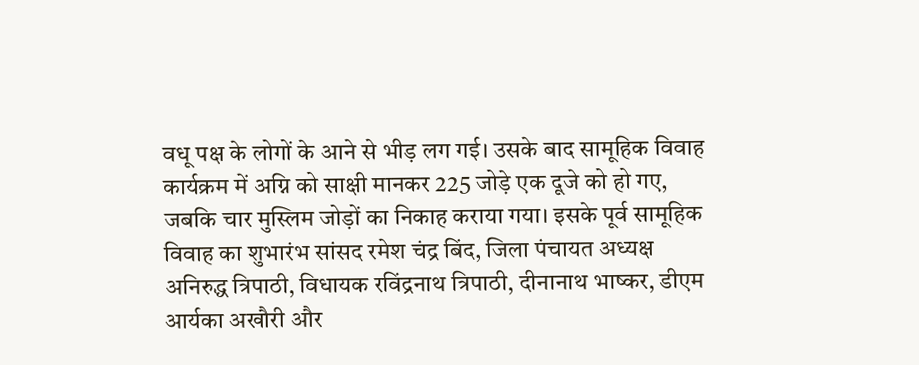वधू पक्ष के लोगों के आने से भीड़ लग गई। उसके बाद सामूहिक विवाह कार्यक्रम में अग्नि को साक्षी मानकर 225 जोड़े एक दूजे को हो गए, जबकि चार मुस्लिम जोड़ों का निकाह कराया गया। इसके पूर्व सामूहिक विवाह का शुभारंभ सांसद रमेश चंद्र बिंद, जिला पंचायत अध्यक्ष अनिरुद्ध त्रिपाठी, विधायक रविंद्रनाथ त्रिपाठी, दीनानाथ भाष्कर, डीएम आर्यका अखौरी और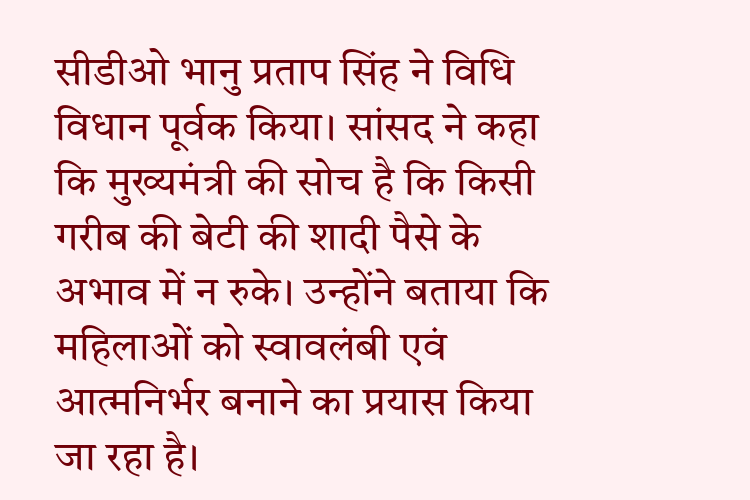सीडीओ भानु प्रताप सिंह ने विधि विधान पूर्वक किया। सांसद ने कहा कि मुख्यमंत्री की सोच है कि किसी गरीब की बेटी की शादी पैसे के अभाव में न रुके। उन्होंने बताया कि महिलाओं को स्वावलंबी एवं आत्मनिर्भर बनाने का प्रयास किया जा रहा है।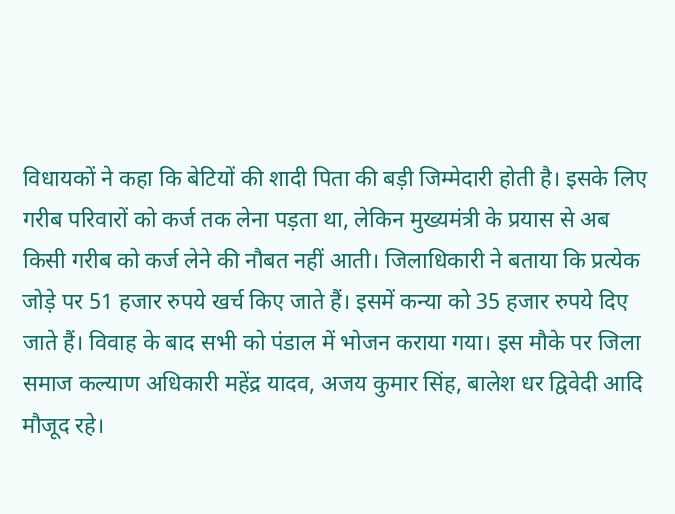विधायकों ने कहा कि बेटियों की शादी पिता की बड़ी जिम्मेदारी होती है। इसके लिए गरीब परिवारों को कर्ज तक लेना पड़ता था, लेकिन मुख्यमंत्री के प्रयास से अब किसी गरीब को कर्ज लेने की नौबत नहीं आती। जिलाधिकारी ने बताया कि प्रत्येक जोड़े पर 51 हजार रुपये खर्च किए जाते हैं। इसमें कन्या को 35 हजार रुपये दिए जाते हैं। विवाह के बाद सभी को पंडाल में भोजन कराया गया। इस मौके पर जिला समाज कल्याण अधिकारी महेंद्र यादव, अजय कुमार सिंह, बालेश धर द्विवेदी आदि मौजूद रहे।